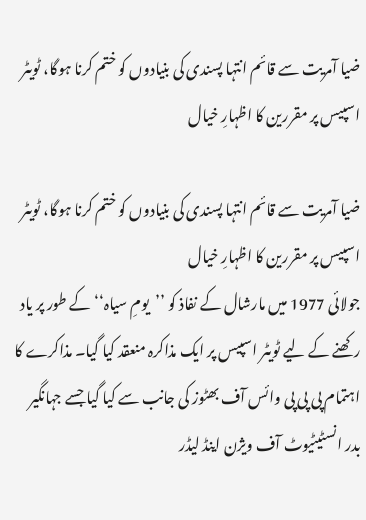ضیا آمریت سے قائم انتہا پسندی کی بنیادوں کو ختم کرنا ہوگا، ٹویٹر اسپیس پر مقررین کا اظہارِ خیال

ضیا آمریت سے قائم انتہا پسندی کی بنیادوں کو ختم کرنا ہوگا، ٹویٹر اسپیس پر مقررین کا اظہارِ خیال
جولائی 1977 میں مارشال کے نفاذ کو ’’یومِ سیاہ‘‘کے طور پر یاد رکھنے کے لیے ٹویٹر اسپیس پر ایک مذاکرہ منعقد کیا گیا۔ مذاکرے کا اہتمام پی پی پی وائس آف بھٹوز کی جانب سے کیا گیا جسے جہانگیر بدر انسٹیٹیوٹ آف ویژن اینڈ لیڈر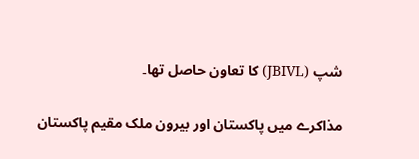شپ (JBIVL) کا تعاون حاصل تھا۔

مذاکرے میں پاکستان اور بیرون ملک مقیم پاکستان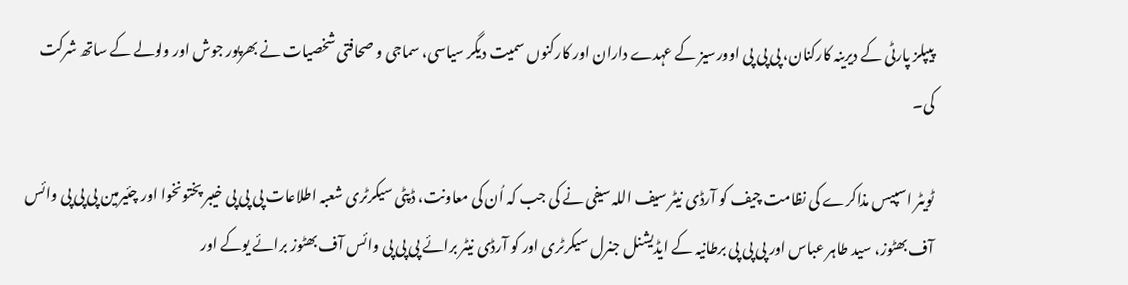پیپلز پارٹی کے دیرینہ کارکنان، پی پی پی اوورسیز کے عہدے داران اور کارکنوں سمیت دیگر سیاسی، سماجی و صحافتی شخصیات نے بھرپور جوش اور ولولے کے ساتھ شرکت کی۔

ٹویٹر اسپیس مذاکرے کی نظامت چیف کو آرڈی نیٹر سیف اللہ سیفی نے کی جب کہ اُن کی معاونت، ڈپٹی سیکرٹری شعبہ اطلاعات پی پی پی خیبر پختونخوا اور چئیرمین پی پی پی وائس آف بھٹوز، سید طاہر عباس اور پی پی پی برطانیہ کے ایڈیشنل جنرل سیکرٹری اور کو آرڈی نیٹر برائے پی پی پی وائس آف بھٹوز برائے یوکے اور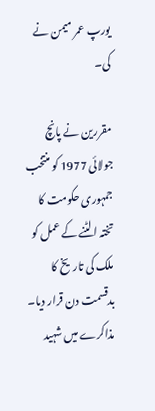یورپ عمر میمن نے کی۔

مقررین نے پانچ جولائی 1977 کو منتخب جمہوری حکومت کا تختہ الٹنے کے عمل کو ملک کی تاریخ کا بدقسمت دن قرار دیا۔ مذاکرے میں شہید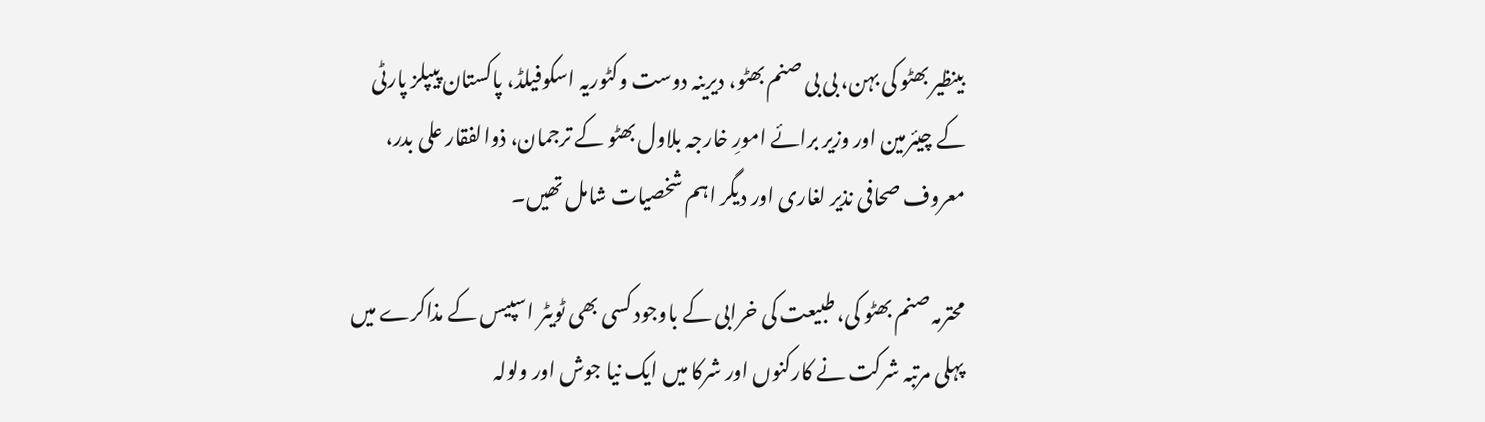بینظیر بھٹو کی بہن، بی بی صنم بھٹو، دیرینہ دوست وکٹوریہ اسکوفیلڈ، پاکستان پیپلز پارٹی کے چیئرمین اور وزیر برائے امورِ خارجہ بلاول بھٹو کے ترجمان، ذوالفقار علی بدر، معروف صحافی نذیر لغاری اور دیگر اہم شخصیات شامل تھیں۔

محترمہ صنم بھٹو کی، طبیعت کی خرابی کے باوجود کسی بھی ٹویٹر اسپیس کے مذاکرے میں پہلی مرتبہ شرکت نے کارکنوں اور شرکا میں ایک نیا جوش اور ولولہ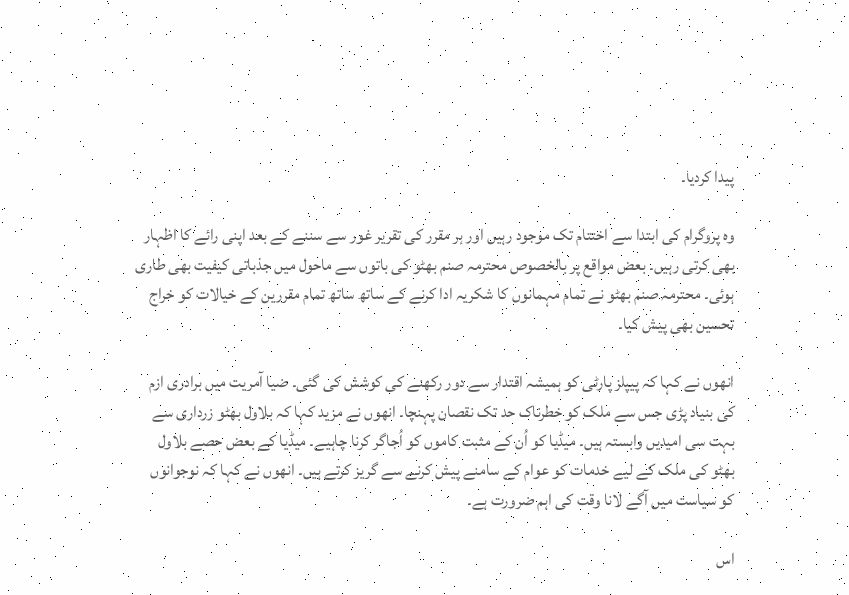پیدا کردیا۔

وہ پروگرام کی ابتدا سے اختتام تک موجود رہیں اور ہر مقرر کی تقریر غور سے سننے کے بعد اپنی رائے کا اظہار بھی کرتی رہیں۔ بعض مواقع پر بالخصوص محترمہ صنم بھٹو کی باتوں سے ماحول میں جذباتی کیفیت بھی طاری ہوئی۔ محترمہ صنم بھٹو نے تمام مہمانوں کا شکریہ ادا کرنے کے ساتھ ساتھ تمام مقررین کے خیالات کو خراج تحسین بھی پیش کیا۔

انھوں نے کہا کہ پیپلز پارٹی کو ہمیشہ اقتدار سے دور رکھنے کی کوشش کی گئی۔ ضیا آمریت میں برادری ازم کی بنیاد پڑی جس سے ملک کو خطرناک حد تک نقصان پہنچا۔ انھوں نے مزید کہا کہ بلاول بھٹو زرداری سے بہت سی امیدیں وابستہ ہیں۔ میڈیا کو اُن کے مثبت کاموں کو اُجاگر کرنا چاہیے۔ میڈیا کے بعض حصے بلاول بھٹو کی ملک کے لیے خدمات کو عوام کے سامنے پیش کرنے سے گریز کرتے ہیں۔ انھوں نے کہا کہ نوجوانوں کو سیاست میں آگے لانا وقت کی اہم ضرورت ہے۔

اس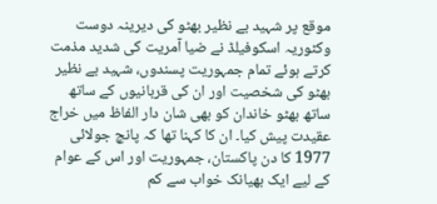موقع پر شہید بے نظیر بھٹو کی دیرینہ دوست وکٹوریہ اسکوفیلڈ نے ضیا آمریت کی شدید مذمت کرتے ہوئے تمام جمہوریت پسندوں، شہید بے نظیر بھٹو کی شخصیت اور ان کی قربانیوں کے ساتھ ساتھ بھٹو خاندان کو بھی شان دار الفاظ میں خراج عقیدت پیش کیا۔ ان کا کہنا تھا کہ پانچ جولائی 1977 کا دن پاکستان، جمہوریت اور اس کے عوام کے لیے ایک بھیانک خواب سے کم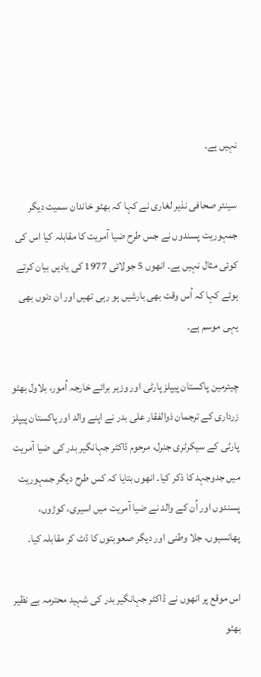نہیں ہے۔

سینئر صحافی نذیر لغاری نے کہا کہ بھٹو خاندان سمیت دیگر جمہوریت پسندوں نے جس طرح ضیا آمریت کا مقابلہ کیا اس کی کوئی مثال نہیں ہے۔ انھوں 5 جولائی 1977 کی یادیں بیان کرتے ہوئے کہا کہ اُس وقت بھی بارشیں ہو رہی تھیں اور ان دنوں بھی یہی موسم ہے۔

چیئرمین پاکستان پیپلز پارٹی اور وزیر برائے خارجہ اُمور، بلاول بھٹو زرداری کے ترجمان ذوالفقار علی بدر نے اپنے والد اور پاکستان پیپلز پارٹی کے سیکرٹری جنرل، مرحوم ڈاکٹر جہانگیر بدر کی ضیا آمریت میں جدوجہد کا ذکر کیا۔ انھوں بتایا کہ کس طرح دیگر جمہوریت پسندوں اور اُن کے والد نے ضیا آمریت میں اسیری، کوڑوں، پھانسیوں، جلا وطنی اور دیگر صعوبتوں کا ڈٹ کر مقابلہ کیا۔

اس موقع پر انھوں نے ڈاکٹر جہانگیر بدر کی شہید محترمہ بے نظیر بھٹو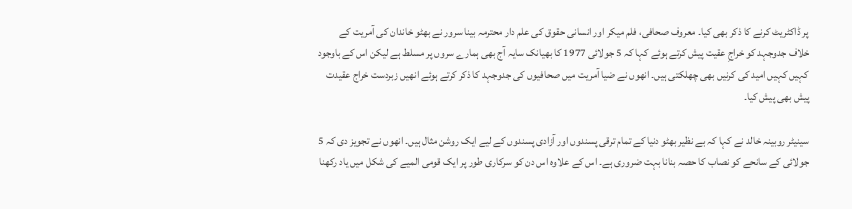پر ڈاکٹریٹ کرنے کا ذکر بھی کیا۔ معروف صحافی، فلم میکر اور انسانی حقوق کی علم دار محترمہ بینا سرور نے بھٹو خاندان کی آمریت کے خلاف جدوجہد کو خراجِ عقیت پیش کرتے ہوئے کہا کہ 5 جولائی 1977 کا بھیانک سایہ آج بھی ہمارے سروں پر مسلط ہے لیکن اس کے باوجود کہیں کہیں امید کی کرنیں بھی چھلکتی ہیں۔ انھوں نے ضیا آمریت میں صحافیوں کی جدوجہد کا ذکر کرتے ہوئے انھیں زبردست خراج عقیدت پیش بھی پیش کیا۔

سینیٹر روبینہ خالد نے کہا کہ بے نظیر بھٹو دنیا کے تمام ترقی پسندوں اور آزادی پسندوں کے لیے ایک روشن مثال ہیں۔ انھوں نے تجویز دی کہ 5 جولائی کے سانحے کو نصاب کا حصہ بنانا بہت ضروری ہے۔ اس کے علاوہ اس دن کو سرکاری طور پر ایک قومی المیے کی شکل میں یاد رکھنا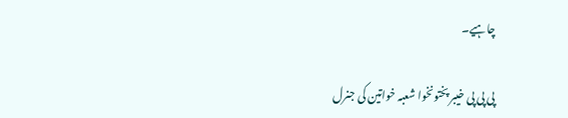چاہیے۔

پی پی پی خیبر پختونخوا شعبہ خواتین کی جنرل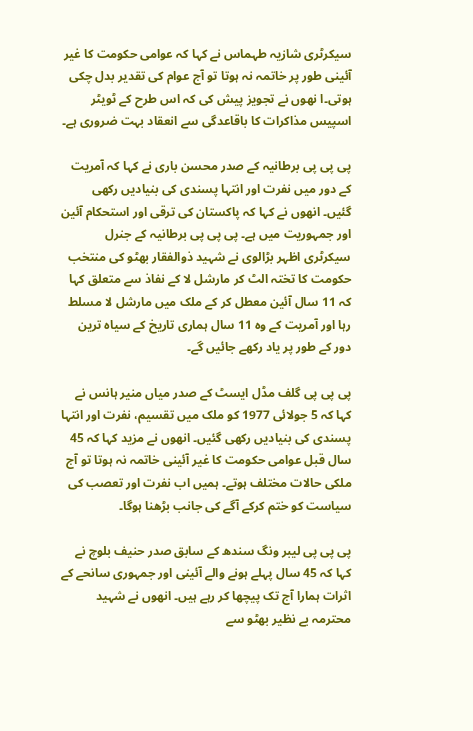سیکرٹری شازیہ طہماس نے کہا کہ عوامی حکومت کا غیر آئینی طور پر خاتمہ نہ ہوتا تو آج عوام کی تقدیر بدل چکی ہوتی۔ا نھوں نے تجویز پیش کی کہ اس طرح کے ٹویٹر اسپیس مذاکرات کا باقاعدگی سے انعقاد بہت ضروری ہے۔

پی پی پی برطانیہ کے صدر محسن باری نے کہا کہ آمریت کے دور میں نفرت اور انتہا پسندی کی بنیادیں رکھی گئیں۔ انھوں نے کہا کہ پاکستان کی ترقی اور استحکام آئین اور جمہوریت میں ہے۔ پی پی پی برطانیہ کے جنرل سیکرٹری اظہر بڑالوی نے شہید ذوالفقار بھٹو کی منتخب حکومت کا تختہ الٹ کر مارشل لا کے نفاذ سے متعلق کہا کہ 11 سال آئین معطل کر کے ملک میں مارشل لا مسلط رہا اور آمریت کے وہ 11 سال ہماری تاریخ کے سیاہ ترین دور کے طور پر یاد رکھے جائیں گے۔

پی پی پی گلف مڈل ایسٹ کے صدر میاں منیر ہانس نے کہا کہ 5 جولائی 1977 کو ملک میں تقسیم، نفرت اور انتہا پسندی کی بنیادیں رکھی گئیں۔ انھوں نے مزید کہا کہ 45 سال قبل عوامی حکومت کا غیر آئینی خاتمہ نہ ہوتا تو آج ملکی حالات مختلف ہوتے۔ ہمیں اب نفرت اور تعصب کی سیاست کو ختم کرکے آگے کی جانب بڑھنا ہوگا۔

پی پی پی لیبر ونگ سندھ کے سابق صدر حنیف بلوچ نے کہا کہ 45 سال پہلے ہونے والے آئینی اور جمہوری سانحے کے اثرات ہمارا آج تک پیچھا کر رہے ہیں۔ انھوں نے شہید محترمہ بے نظیر بھٹو سے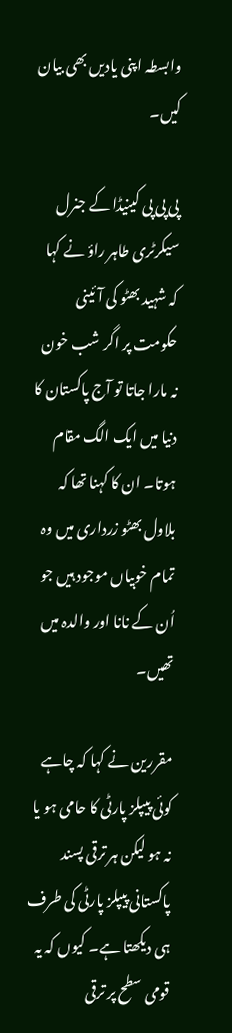وابسطہ اپنی یادیں بھی بیان کیں۔

پی پی پی کینیڈا کے جنرل سیکرٹری طاہر راؤ نے کہا کہ شہید بھٹو کی آئینی حکومت پر اگر شب خون نہ مارا جاتا تو آج پاکستان کا دنیا میں ایک الگ مقام ہوتا۔ ان کا کہنا تھا کہ بلاول بھٹو زرداری میں وہ تمام خوبیاں موجود ہیں جو اُن کے نانا اور والدہ میں تھیں۔

مقررین نے کہا کہ چاہے کوئی پیپلز پارٹی کا حامی ہو یا نہ ہو لیکن ہر ترقی پسند پاکستانی پیپلز پارٹی کی طرف ہی دیکھتا ہے۔ کیوں کہ یہ قومی سطح پر ترقی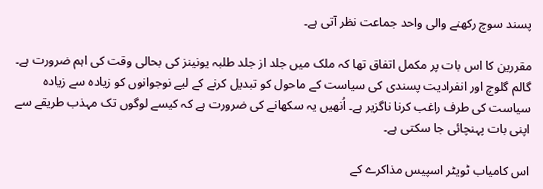پسند سوچ رکھنے والی واحد جماعت نظر آتی ہے۔

مقررین کا اس بات پر مکمل اتفاق تھا کہ ملک میں جلد از جلد طلبہ یونینز کی بحالی وقت کی اہم ضرورت ہے۔ گالم گلوچ اور انفرادیت پسندی کی سیاست کے ماحول کو تبدیل کرنے کے لیے نوجوانوں کو زیادہ سے زیادہ سیاست کی طرف راغب کرنا ناگزیر ہے۔ اُنھیں یہ سکھانے کی ضرورت ہے کہ کیسے لوگوں تک مہذب طریقے سے اپنی بات پہنچائی جا سکتی ہے۔

اس کامیاب ٹویٹر اسپیس مذاکرے کے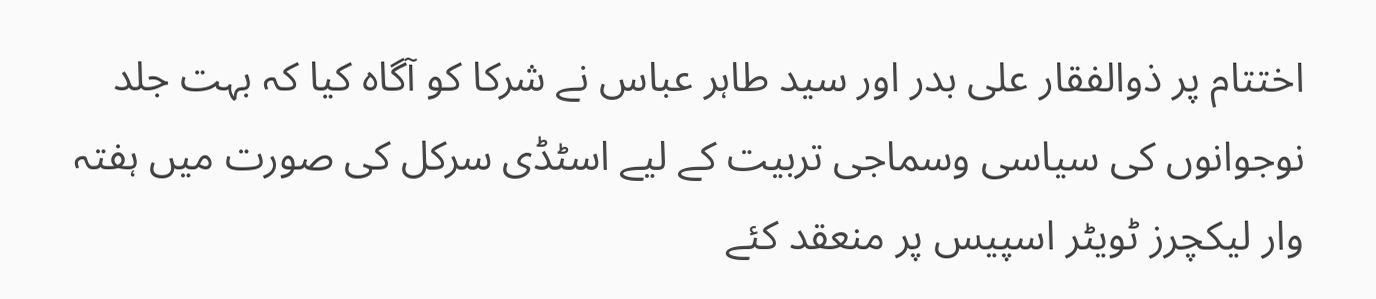اختتام پر ذوالفقار علی بدر اور سید طاہر عباس نے شرکا کو آگاہ کیا کہ بہت جلد نوجوانوں کی سیاسی وسماجی تربیت کے لیے اسٹڈی سرکل کی صورت میں ہفتہ وار لیکچرز ٹویٹر اسپیس پر منعقد کئے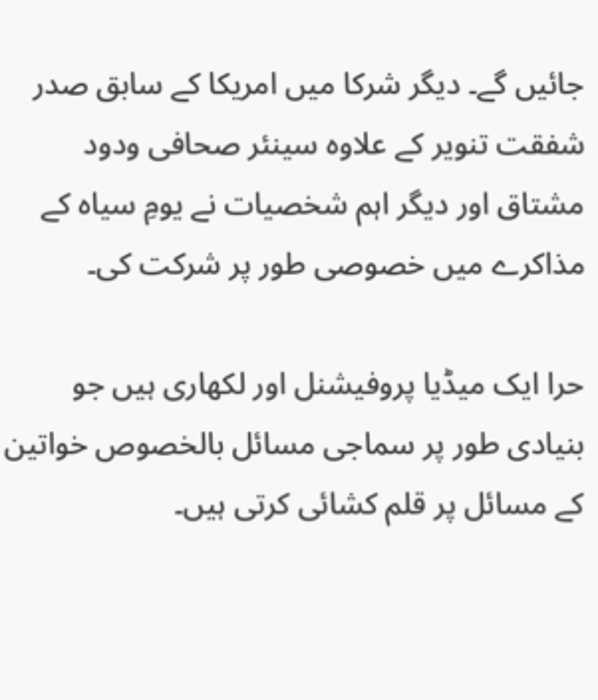جائیں گے۔ دیگر شرکا میں امریکا کے سابق صدر شفقت تنویر کے علاوہ سینئر صحافی ودود مشتاق اور دیگر اہم شخصیات نے یومِ سیاہ کے مذاکرے میں خصوصی طور پر شرکت کی۔

حرا ایک میڈیا پروفیشنل اور لکھاری ہیں جو بنیادی طور پر سماجی مسائل بالخصوص خواتین کے مسائل پر قلم کشائی کرتی ہیں۔